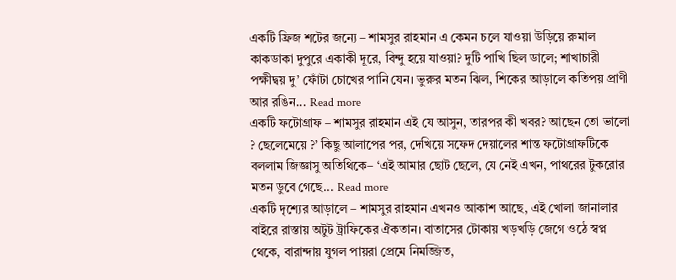একটি ফ্রিজ শটের জন্যে – শামসুর রাহমান এ কেমন চলে যাওয়া উড়িয়ে রুমাল কাকডাকা দুপুরে একাকী দূরে, বিন্দু হয়ে যাওয়া? দুটি পাখি ছিল ডালে; শাখাচারী পক্ষীদ্বয় দু’ ফোঁটা চোখের পানি যেন। ভুরুর মতন ঝিল, শিকের আড়ালে কতিপয় প্রাণী আর রঙিন... Read more
একটি ফটোগ্রাফ – শামসুর রাহমান এই যে আসুন, তারপর কী খবর? আছেন তো ভালো ? ছেলেমেয়ে ?’ কিছু আলাপের পর, দেখিয়ে সফেদ দেয়ালের শান্ত ফটোগ্রাফটিকে বললাম জিজ্ঞাসু অতিথিকে– ‘এই আমার ছোট ছেলে, যে নেই এখন, পাথরের টুকরোর মতন ডুবে গেছে... Read more
একটি দৃশ্যের আড়ালে – শামসুর রাহমান এখনও আকাশ আছে, এই খোলা জানালার বাইরে রাস্তায় অটুট ট্রাফিকের ঐকতান। বাতাসের টোকায় খড়খড়ি জেগে ওঠে স্বপ্ন থেকে, বারান্দায় যুগল পায়রা প্রেমে নিমজ্জিত,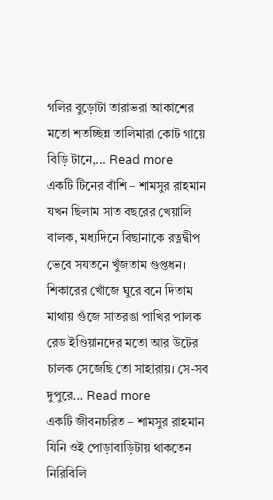গলির বুড়োটা তারাভরা আকাশের মতো শতচ্ছিন্ন তালিমারা কোট গায়ে বিড়ি টানে,... Read more
একটি টিনের বাঁশি – শামসুর রাহমান যখন ছিলাম সাত বছরের খেয়ালি বালক, মধ্যদিনে বিছানাকে রত্নদ্বীপ ভেবে সযতনে খুঁজতাম গুপ্তধন। শিকারের খোঁজে ঘুরে বনে দিতাম মাথায় গুঁজে সাতরঙা পাখির পালক রেড ইণ্ডিয়ানদের মতো আর উটের চালক সেজেছি তো সাহারায়। সে-সব দুপুরে... Read more
একটি জীবনচরিত – শামসুর রাহমান যিনি ওই পোড়াবাড়িটায় থাকতেন নিরিবিলি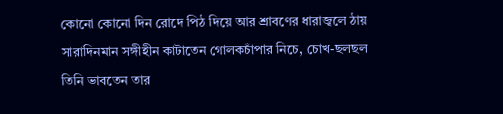কোনো কোনো দিন রোদে পিঠ দিয়ে আর শ্রাবণের ধারাজ্বলে ঠায় সারাদিনমান সঙ্গীহীন কাটাতেন গোলকচাঁপার নিচে, চোখ-ছলছল তিনি ভাবতেন তার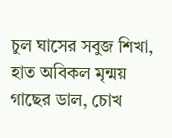চুল ঘাসের সবুজ শিখা, হাত অবিকল মৃন্ময় গাছের ডাল, চোখ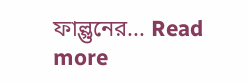ফাল্গুনের... Read more